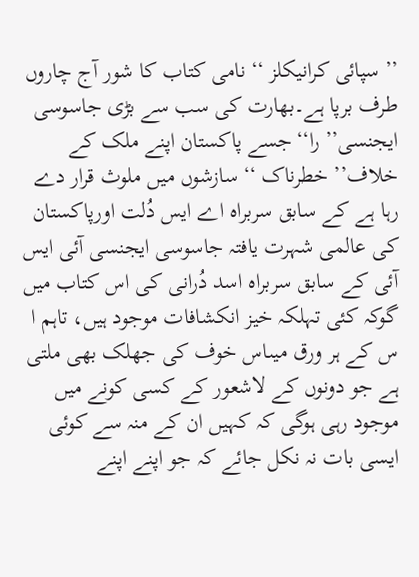’’ سپائی کرانیکلز ‘‘ نامی کتاب کا شور آج چاروں طرف برپا ہے۔بھارت کی سب سے بڑی جاسوسی ایجنسی’’ را‘‘جسے پاکستان اپنے ملک کے خلاف’’ خطرناک ‘‘ سازشوں میں ملوث قرار دے رہا ہے کے سابق سربراہ اے ایس دُلت اورپاکستان کی عالمی شہرت یافتہ جاسوسی ایجنسی آئی ایس آئی کے سابق سربراہ اسد دُرانی کی اس کتاب میں گوکہ کئی تہلکہ خیز انکشافات موجود ہیں، تاہم ا س کے ہر ورق میںاس خوف کی جھلک بھی ملتی ہے جو دونوں کے لاشعور کے کسی کونے میں موجود رہی ہوگی کہ کہیں ان کے منہ سے کوئی ایسی بات نہ نکل جائے کہ جو اپنے اپنے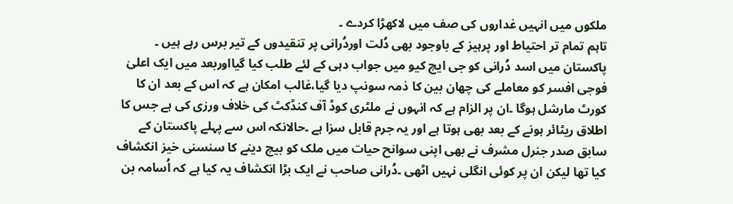ملکوں میں انہیں غداروں کی صف میں لاکھڑا کردے ۔
تاہم تمام تر احتیاط اور پرہیز کے باوجود بھی دُلت اوردُرانی پر تنقیدوں کے تیر برس رہے ہیں ۔ پاکستان میں اسد دُرانی کو جی ایچ کیو میں جواب دہی کے لئے طلب کیا گیااوربعد میں ایک اعلیٰ فوجی افسر کو معاملے کی چھان بین کا ذمہ سونپ دیا گیا،غالب امکان ہے کہ اس کے بعد ان کا کورٹ مارشل ہوگا ۔ان پر الزام ہے کہ انہوں نے ملٹری کوڈ آف کنڈکٹ کی خلاف ورزی کی ہے جس کا اطلاق ریٹائر ہونے کے بعد بھی ہوتا ہے اور یہ جرم قابل سزا ہے ۔حالانکہ اس سے پہلے پاکستان کے سابق صدر جنرل مشرف نے بھی اپنی سوانح حیات میں ملک کو بیچ دینے کا سنسنی خیز انکشاف کیا تھا لیکن ان پر کوئی انگلی نہیں اٹھی ۔دُرانی صاحب نے ایک بڑا انکشاف یہ کیا ہے کہ اُسامہ بن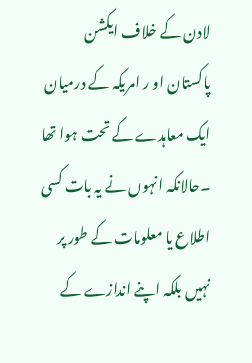لادن کے خلاف ایکشن پاکستان او ر امریکہ کے درمیان ایک معاہدے کے تحت ہوا تھا ۔حالانکہ انہوں نے یہ بات کسی اطلاع یا معلومات کے طور پر نہیں بلکہ اپنے اندازے کے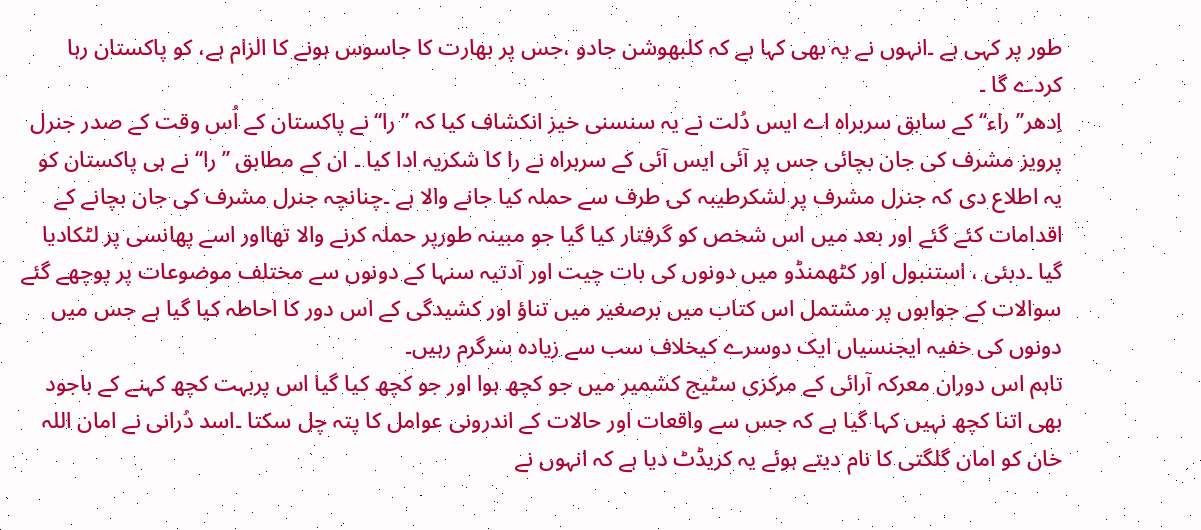طور پر کہی ہے ۔انہوں نے یہ بھی کہا ہے کہ کلبھوشن جادو ،جس پر بھارت کا جاسوس ہونے کا الزام ہے، کو پاکستان رہا کردے گا ۔
اِدھر’’ راء‘‘کے سابق سربراہ اے ایس دُلت نے یہ سنسنی خیز انکشاف کیا کہ ’’ را‘‘ نے پاکستان کے اُس وقت کے صدر جنرل پرویز مشرف کی جان بچائی جس پر آئی ایس آئی کے سربراہ نے را کا شکریہ ادا کیا ۔ ان کے مطابق ’’را‘‘ نے ہی پاکستان کو یہ اطلاع دی کہ جنرل مشرف پر لشکرطیبہ کی طرف سے حملہ کیا جانے والا ہے ۔چنانچہ جنرل مشرف کی جان بچانے کے اقدامات کئے گئے اور بعد میں اس شخص کو گرفتار کیا گیا جو مبینہ طورپر حملہ کرنے والا تھااور اسے پھانسی پر لٹکادیا گیا ۔دبئی ، استنبول اور کٹھمنڈو میں دونوں کی بات چیت اور آدتیہ سنہا کے دونوں سے مختلف موضوعات پر پوچھے گئے سوالات کے جوابوں پر مشتمل اس کتاب میں برصغیر میں تناؤ اور کشیدگی کے اس دور کا احاطہ کیا گیا ہے جس میں دونوں کی خفیہ ایجنسیاں ایک دوسرے کیخلاف سب سے زیادہ سرگرم رہیں۔
تاہم اس دوران معرکہ آرائی کے مرکزی سٹیج کشمیر میں جو کچھ ہوا اور جو کچھ کیا گیا اس پربہت کچھ کہنے کے باجود بھی اتنا کچھ نہیں کہا گیا ہے کہ جس سے واقعات اور حالات کے اندرونی عوامل کا پتہ چل سکتا ۔اسد دُرانی نے امان اللہ خان کو امان گلگتی کا نام دیتے ہوئے یہ کریڈٹ دیا ہے کہ انہوں نے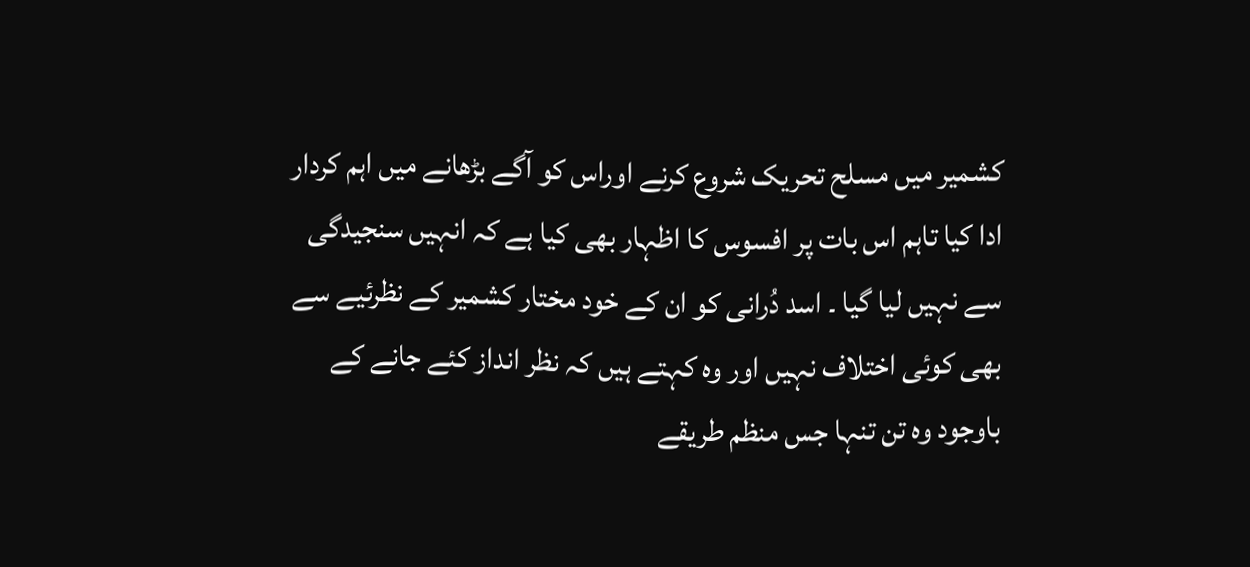کشمیر میں مسلح تحریک شروع کرنے اوراس کو آگے بڑھانے میں اہم کردار ادا کیا تاہم اس بات پر افسوس کا اظہار بھی کیا ہے کہ انہیں سنجیدگی سے نہیں لیا گیا ۔ اسد دُرانی کو ان کے خود مختار کشمیر کے نظرئیے سے بھی کوئی اختلاف نہیں اور وہ کہتے ہیں کہ نظر انداز کئے جانے کے باوجود وہ تن تنہا جس منظم طریقے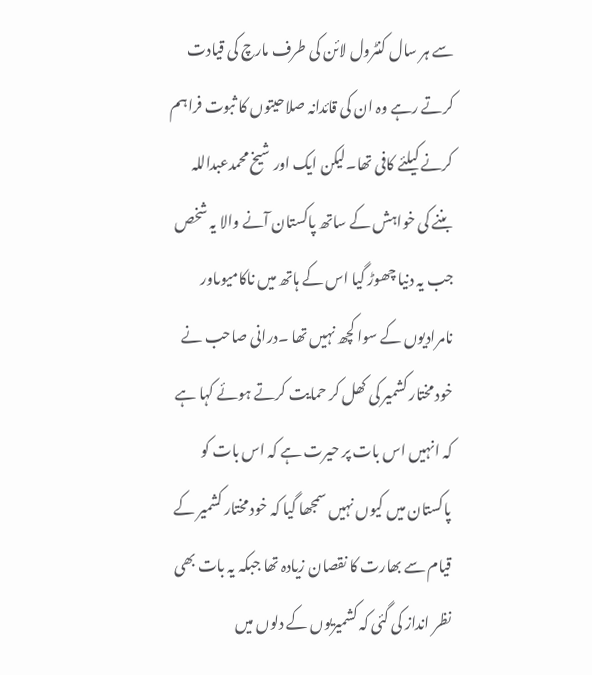سے ہر سال کنٹرول لائن کی طرف مارچ کی قیادت کرتے رہے وہ ان کی قائدانہ صلاحیتوں کا ثبوت فراہم کرنے کیلئے کافی تھا۔لیکن ایک اور شیخ محمدعبداللہ بننے کی خواہش کے ساتھ پاکستان آنے والا یہ شخص جب یہ دنیا چھوڑ گیا اس کے ہاتھ میں ناکامیوںاور نامرادیوں کے سوا کچھ نہیں تھا ۔درانی صاحب نے خود مختار کشمیر کی کھل کر حمایت کرتے ہوئے کہا ہے کہ انہیں اس بات پر حیرت ہے کہ اس بات کو پاکستان میں کیوں نہیں سمجھا گیا کہ خود مختار کشمیر کے قیام سے بھارت کا نقصان زیادہ تھا جبکہ یہ بات بھی نظر انداز کی گئی کہ کشمیریوں کے دلوں میں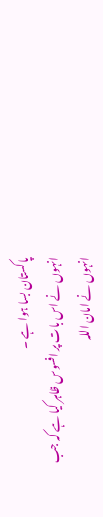پاکستان بسا ہوا ہے ۔
انہوں نے اس بات پر افسوس ظاہر کیا ہے کہ جب انہوں نے امان اللہ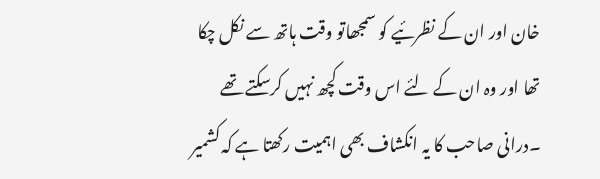خان اور ان کے نظرئیے کو سمجھاتو وقت ہاتھ سے نکل چکا تھا اور وہ ان کے لئے اس وقت کچھ نہیں کرسکتے تھے ۔درانی صاحب کا یہ انکشاف بھی اہمیت رکھتا ہے کہ کشمیر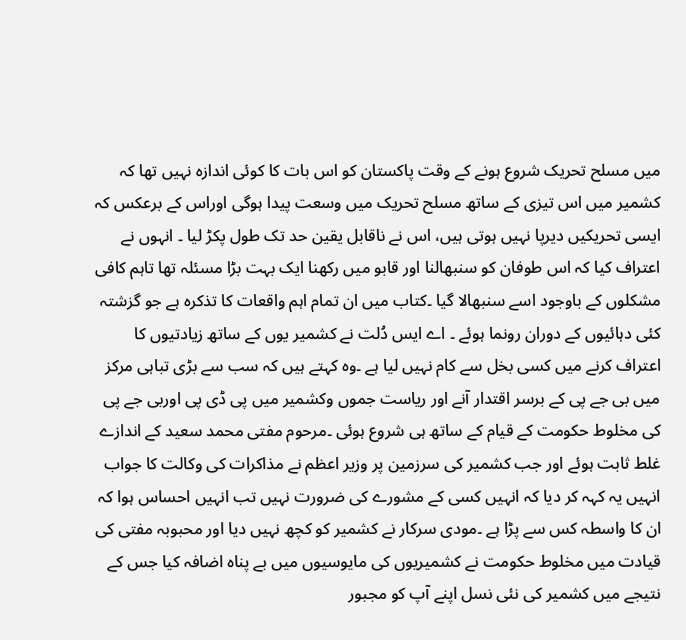میں مسلح تحریک شروع ہونے کے وقت پاکستان کو اس بات کا کوئی اندازہ نہیں تھا کہ کشمیر میں اس تیزی کے ساتھ مسلح تحریک میں وسعت پیدا ہوگی اوراس کے برعکس کہ ایسی تحریکیں دیرپا نہیں ہوتی ہیں، اس نے ناقابل یقین حد تک طول پکڑ لیا ۔ انہوں نے اعتراف کیا کہ اس طوفان کو سنبھالنا اور قابو میں رکھنا ایک بہت بڑا مسئلہ تھا تاہم کافی مشکلوں کے باوجود اسے سنبھالا گیا ۔کتاب میں ان تمام اہم واقعات کا تذکرہ ہے جو گزشتہ کئی دہائیوں کے دوران رونما ہوئے ۔ اے ایس دُلت نے کشمیر یوں کے ساتھ زیادتیوں کا اعتراف کرنے میں کسی بخل سے کام نہیں لیا ہے ۔وہ کہتے ہیں کہ سب سے بڑی تباہی مرکز میں بی جے پی کے برسر اقتدار آنے اور ریاست جموں وکشمیر میں پی ڈی پی اوربی جے پی کی مخلوط حکومت کے قیام کے ساتھ ہی شروع ہوئی ۔مرحوم مفتی محمد سعید کے اندازے غلط ثابت ہوئے اور جب کشمیر کی سرزمین پر وزیر اعظم نے مذاکرات کی وکالت کا جواب انہیں یہ کہہ کر دیا کہ انہیں کسی کے مشورے کی ضرورت نہیں تب انہیں احساس ہوا کہ ان کا واسطہ کس سے پڑا ہے ۔مودی سرکار نے کشمیر کو کچھ نہیں دیا اور محبوبہ مفتی کی قیادت میں مخلوط حکومت نے کشمیریوں کی مایوسیوں میں بے پناہ اضافہ کیا جس کے نتیجے میں کشمیر کی نئی نسل اپنے آپ کو مجبور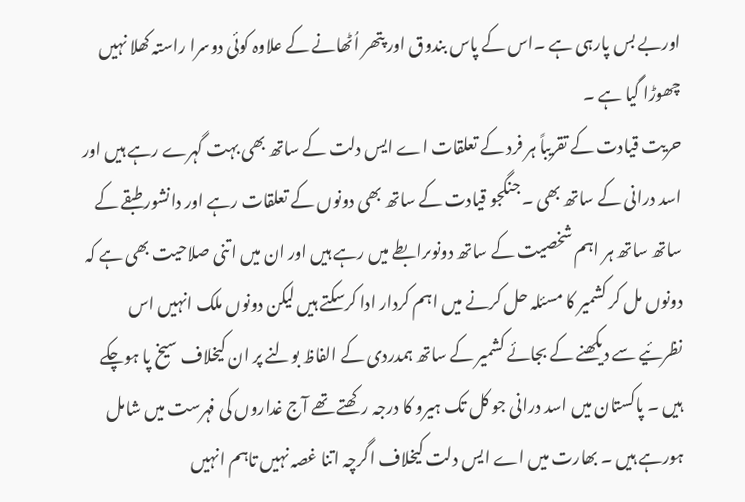اوربے بس پارہی ہے ۔اس کے پاس بندوق اور پتھر اُٹھانے کے علاوہ کوئی دوسرا راستہ کھلا نہیں چھوڑا گیا ہے ۔
حریت قیادت کے تقریباً ہر فرد کے تعلقات اے ایس دلت کے ساتھ بھی بہت گہرے رہے ہیں اور اسد درانی کے ساتھ بھی ۔جنگجو قیادت کے ساتھ بھی دونوں کے تعلقات رہے اور دانشور طبقے کے ساتھ ساتھ ہر اہم شخصیت کے ساتھ دونوںرابطے میں رہے ہیں اور ان میں اتنی صلاحیت بھی ہے کہ دونوں مل کر کشمیر کا مسئلہ حل کرنے میں اہم کردار ادا کرسکتے ہیں لیکن دونوں ملک انہیں اس نظرئیے سے دیکھنے کے بجائے کشمیر کے ساتھ ہمدردی کے الفاظ بولنے پر ان کیخلاف سیخ پا ہوچکے ہیں ۔ پاکستان میں اسد درانی جو کل تک ہیرو کا درجہ رکھتے تھے آج غداروں کی فہرست میں شامل ہورہے ہیں ۔ بھارت میں اے ایس دلت کیخلاف اگرچہ اتنا غصہ نہیں تاہم انہیں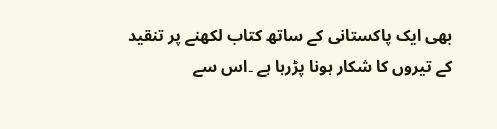بھی ایک پاکستانی کے ساتھ کتاب لکھنے پر تنقید کے تیروں کا شکار ہونا پڑرہا ہے ۔اس سے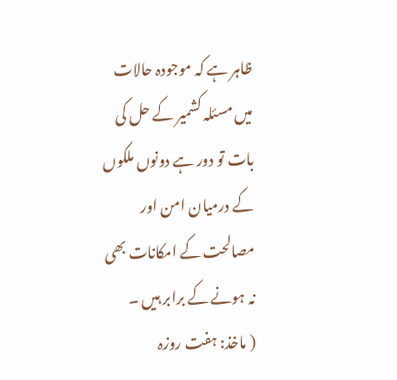ظاہر ہے کہ موجودہ حالات میں مسئلہ کشمیر کے حل کی بات تو دور ہے دونوں ملکوں کے درمیان امن اور مصالحت کے امکانات بھی نہ ہونے کے برابر ہیں ۔
( ماخذ: ہفت روزہ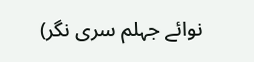نوائے جہلم سری نگر)